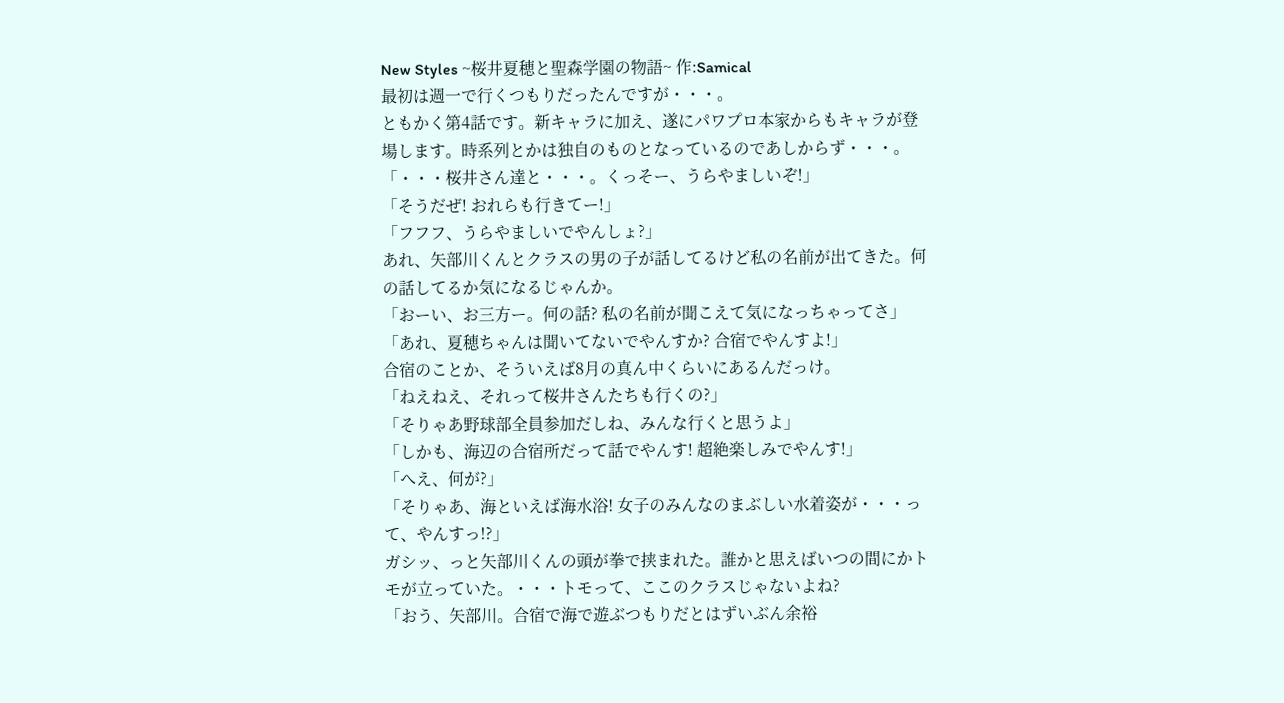New Styles ~桜井夏穂と聖森学園の物語~ 作:Samical
最初は週一で行くつもりだったんですが・・・。
ともかく第4話です。新キャラに加え、遂にパワプロ本家からもキャラが登場します。時系列とかは独自のものとなっているのであしからず・・・。
「・・・桜井さん達と・・・。くっそー、うらやましいぞ!」
「そうだぜ! おれらも行きてー!」
「フフフ、うらやましいでやんしょ?」
あれ、矢部川くんとクラスの男の子が話してるけど私の名前が出てきた。何の話してるか気になるじゃんか。
「おーい、お三方ー。何の話? 私の名前が聞こえて気になっちゃってさ」
「あれ、夏穂ちゃんは聞いてないでやんすか? 合宿でやんすよ!」
合宿のことか、そういえば8月の真ん中くらいにあるんだっけ。
「ねえねえ、それって桜井さんたちも行くの?」
「そりゃあ野球部全員参加だしね、みんな行くと思うよ」
「しかも、海辺の合宿所だって話でやんす! 超絶楽しみでやんす!」
「へえ、何が?」
「そりゃあ、海といえば海水浴! 女子のみんなのまぶしい水着姿が・・・って、やんすっ!?」
ガシッ、っと矢部川くんの頭が拳で挟まれた。誰かと思えばいつの間にかトモが立っていた。・・・トモって、ここのクラスじゃないよね?
「おう、矢部川。合宿で海で遊ぶつもりだとはずいぶん余裕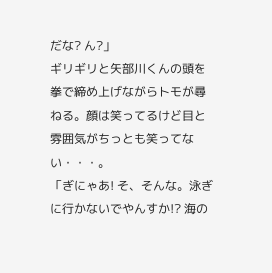だな? ん?」
ギリギリと矢部川くんの頭を拳で締め上げながらトモが尋ねる。顔は笑ってるけど目と雰囲気がちっとも笑ってない・・・。
「ぎにゃあ! そ、そんな。泳ぎに行かないでやんすか!? 海の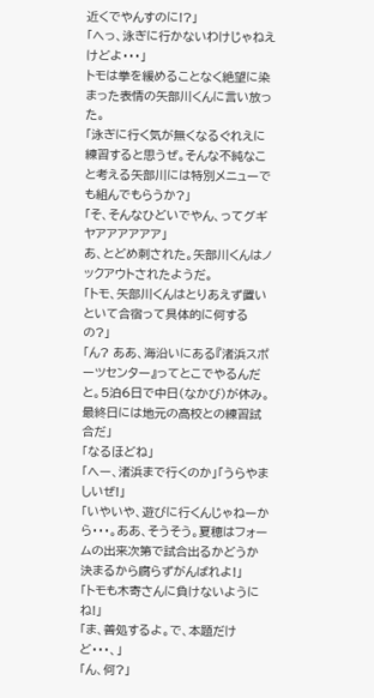近くでやんすのに!?」
「へっ、泳ぎに行かないわけじゃねえけどよ・・・」
トモは拳を緩めることなく絶望に染まった表情の矢部川くんに言い放った。
「泳ぎに行く気が無くなるぐれえに練習すると思うぜ。そんな不純なこと考える矢部川には特別メニューでも組んでもらうか?」
「そ、そんなひどいでやん、ってグギヤアアアアアア」
あ、とどめ刺された。矢部川くんはノックアウトされたようだ。
「トモ、矢部川くんはとりあえず置いといて合宿って具体的に何するの?」
「ん? ああ、海沿いにある『渚浜スポーツセンター』ってとこでやるんだと。5泊6日で中日(なかび)が休み。最終日には地元の高校との練習試合だ」
「なるほどね」
「へー、渚浜まで行くのか」「うらやましいぜ!」
「いやいや、遊びに行くんじゃねーから・・・。ああ、そうそう。夏穂はフォームの出来次第で試合出るかどうか決まるから腐らずがんばれよ!」
「トモも木寄さんに負けないようにね!」
「ま、善処するよ。で、本題だけど・・・、」
「ん、何?」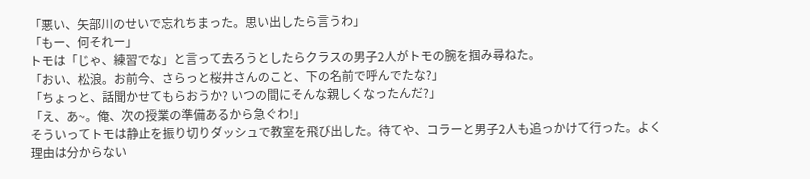「悪い、矢部川のせいで忘れちまった。思い出したら言うわ」
「もー、何それー」
トモは「じゃ、練習でな」と言って去ろうとしたらクラスの男子2人がトモの腕を掴み尋ねた。
「おい、松浪。お前今、さらっと桜井さんのこと、下の名前で呼んでたな?」
「ちょっと、話聞かせてもらおうか? いつの間にそんな親しくなったんだ?」
「え、あ~。俺、次の授業の準備あるから急ぐわ!」
そういってトモは静止を振り切りダッシュで教室を飛び出した。待てや、コラーと男子2人も追っかけて行った。よく理由は分からない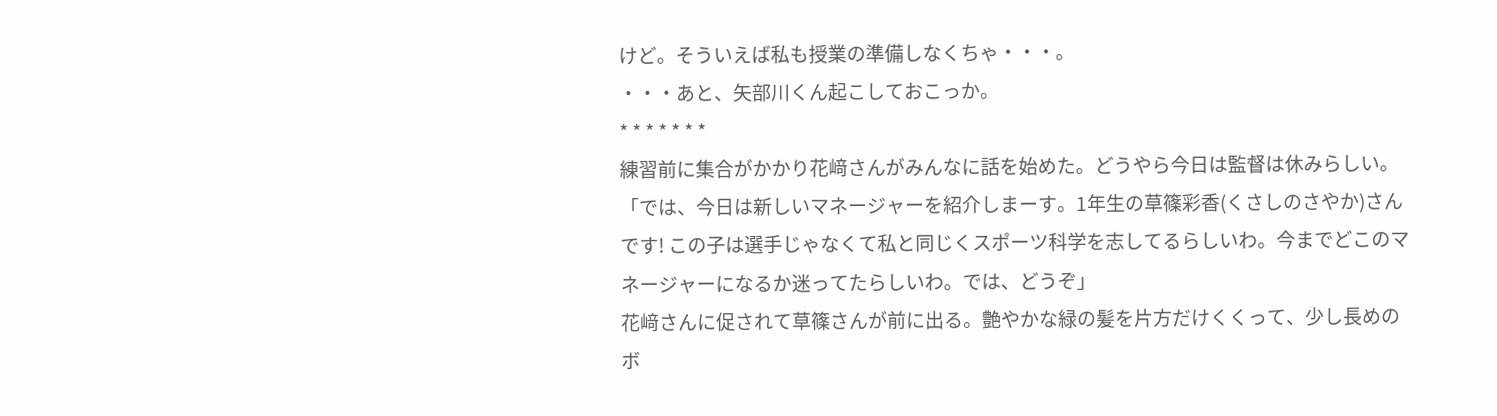けど。そういえば私も授業の準備しなくちゃ・・・。
・・・あと、矢部川くん起こしておこっか。
* * * * * * *
練習前に集合がかかり花﨑さんがみんなに話を始めた。どうやら今日は監督は休みらしい。
「では、今日は新しいマネージャーを紹介しまーす。1年生の草篠彩香(くさしのさやか)さんです! この子は選手じゃなくて私と同じくスポーツ科学を志してるらしいわ。今までどこのマネージャーになるか迷ってたらしいわ。では、どうぞ」
花﨑さんに促されて草篠さんが前に出る。艶やかな緑の髪を片方だけくくって、少し長めのボ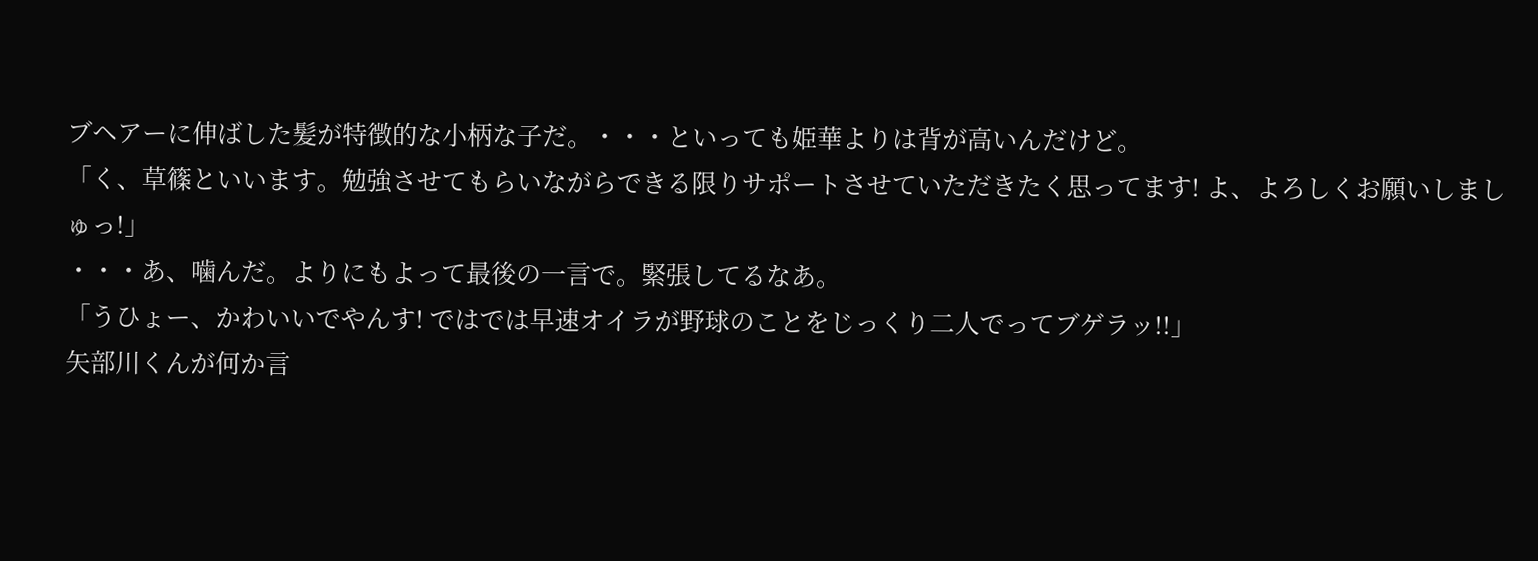ブヘアーに伸ばした髪が特徴的な小柄な子だ。・・・といっても姫華よりは背が高いんだけど。
「く、草篠といいます。勉強させてもらいながらできる限りサポートさせていただきたく思ってます! よ、よろしくお願いしましゅっ!」
・・・あ、噛んだ。よりにもよって最後の一言で。緊張してるなあ。
「うひょー、かわいいでやんす! ではでは早速オイラが野球のことをじっくり二人でってブゲラッ!!」
矢部川くんが何か言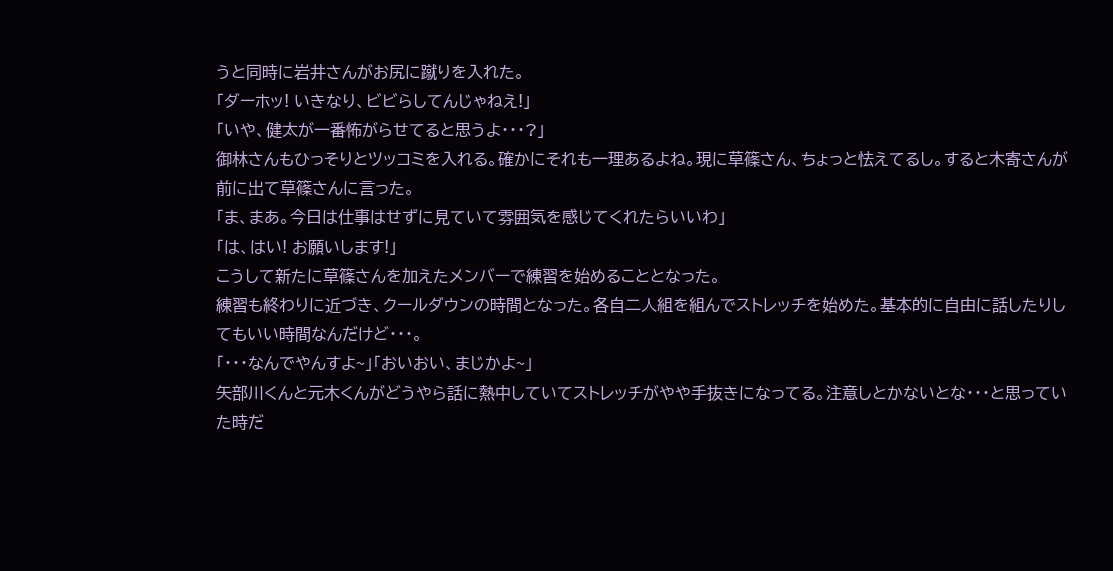うと同時に岩井さんがお尻に蹴りを入れた。
「ダーホッ! いきなり、ビビらしてんじゃねえ!」
「いや、健太が一番怖がらせてると思うよ・・・?」
御林さんもひっそりとツッコミを入れる。確かにそれも一理あるよね。現に草篠さん、ちょっと怯えてるし。すると木寄さんが前に出て草篠さんに言った。
「ま、まあ。今日は仕事はせずに見ていて雰囲気を感じてくれたらいいわ」
「は、はい! お願いします!」
こうして新たに草篠さんを加えたメンバーで練習を始めることとなった。
練習も終わりに近づき、クールダウンの時間となった。各自二人組を組んでストレッチを始めた。基本的に自由に話したりしてもいい時間なんだけど・・・。
「・・・なんでやんすよ~」「おいおい、まじかよ~」
矢部川くんと元木くんがどうやら話に熱中していてストレッチがやや手抜きになってる。注意しとかないとな・・・と思っていた時だ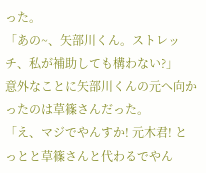った。
「あの~、矢部川くん。ストレッチ、私が補助しても構わない?」
意外なことに矢部川くんの元へ向かったのは草篠さんだった。
「え、マジでやんすか! 元木君! とっとと草篠さんと代わるでやん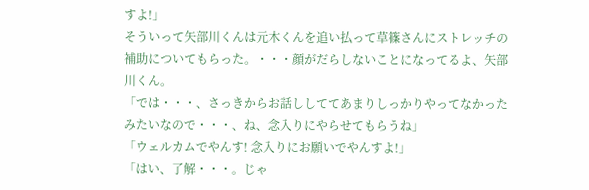すよ!」
そういって矢部川くんは元木くんを追い払って草篠さんにストレッチの補助についてもらった。・・・顔がだらしないことになってるよ、矢部川くん。
「では・・・、さっきからお話ししててあまりしっかりやってなかったみたいなので・・・、ね、念入りにやらせてもらうね」
「ウェルカムでやんす! 念入りにお願いでやんすよ!」
「はい、了解・・・。じゃ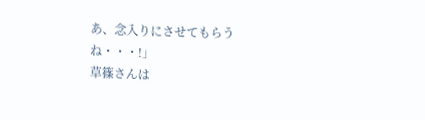あ、念入りにさせてもらうね・・・!」
草篠さんは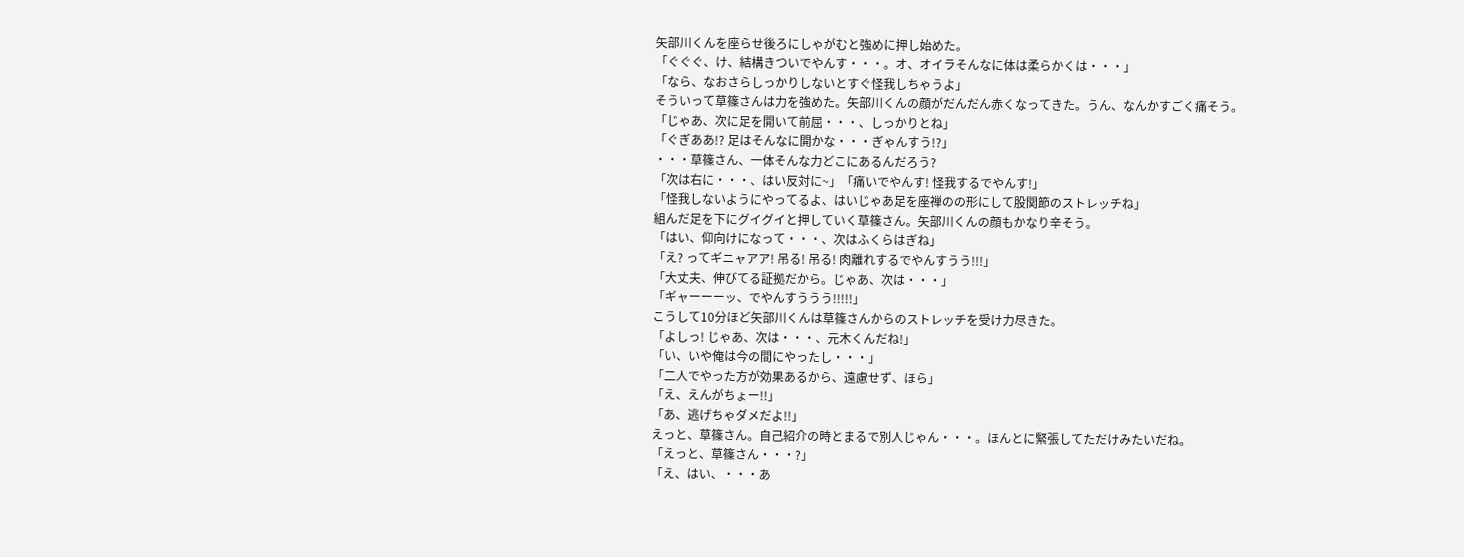矢部川くんを座らせ後ろにしゃがむと強めに押し始めた。
「ぐぐぐ、け、結構きついでやんす・・・。オ、オイラそんなに体は柔らかくは・・・」
「なら、なおさらしっかりしないとすぐ怪我しちゃうよ」
そういって草篠さんは力を強めた。矢部川くんの顔がだんだん赤くなってきた。うん、なんかすごく痛そう。
「じゃあ、次に足を開いて前屈・・・、しっかりとね」
「ぐぎああ!? 足はそんなに開かな・・・ぎゃんすう!?」
・・・草篠さん、一体そんな力どこにあるんだろう?
「次は右に・・・、はい反対に~」「痛いでやんす! 怪我するでやんす!」
「怪我しないようにやってるよ、はいじゃあ足を座禅のの形にして股関節のストレッチね」
組んだ足を下にグイグイと押していく草篠さん。矢部川くんの顔もかなり辛そう。
「はい、仰向けになって・・・、次はふくらはぎね」
「え? ってギニャアア! 吊る! 吊る! 肉離れするでやんすうう!!!」
「大丈夫、伸びてる証拠だから。じゃあ、次は・・・」
「ギャーーーッ、でやんすううう!!!!!」
こうして10分ほど矢部川くんは草篠さんからのストレッチを受け力尽きた。
「よしっ! じゃあ、次は・・・、元木くんだね!」
「い、いや俺は今の間にやったし・・・」
「二人でやった方が効果あるから、遠慮せず、ほら」
「え、えんがちょー!!」
「あ、逃げちゃダメだよ!!」
えっと、草篠さん。自己紹介の時とまるで別人じゃん・・・。ほんとに緊張してただけみたいだね。
「えっと、草篠さん・・・?」
「え、はい、・・・あ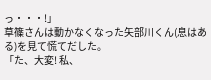っ・・・!」
草篠さんは動かなくなった矢部川くん(息はある)を見て慌てだした。
「た、大変! 私、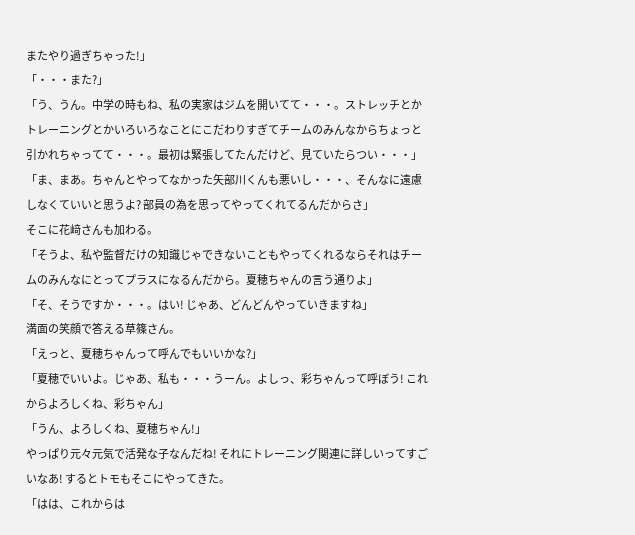またやり過ぎちゃった!」
「・・・また?」
「う、うん。中学の時もね、私の実家はジムを開いてて・・・。ストレッチとかトレーニングとかいろいろなことにこだわりすぎてチームのみんなからちょっと引かれちゃってて・・・。最初は緊張してたんだけど、見ていたらつい・・・」
「ま、まあ。ちゃんとやってなかった矢部川くんも悪いし・・・、そんなに遠慮しなくていいと思うよ? 部員の為を思ってやってくれてるんだからさ」
そこに花﨑さんも加わる。
「そうよ、私や監督だけの知識じゃできないこともやってくれるならそれはチームのみんなにとってプラスになるんだから。夏穂ちゃんの言う通りよ」
「そ、そうですか・・・。はい! じゃあ、どんどんやっていきますね」
満面の笑顔で答える草篠さん。
「えっと、夏穂ちゃんって呼んでもいいかな?」
「夏穂でいいよ。じゃあ、私も・・・うーん。よしっ、彩ちゃんって呼ぼう! これからよろしくね、彩ちゃん」
「うん、よろしくね、夏穂ちゃん!」
やっぱり元々元気で活発な子なんだね! それにトレーニング関連に詳しいってすごいなあ! するとトモもそこにやってきた。
「はは、これからは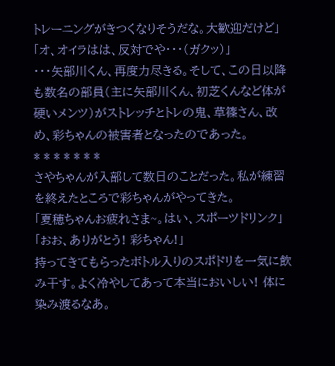トレーニングがきつくなりそうだな。大歓迎だけど」
「オ、オイラはは、反対でや・・・(ガクッ)」
・・・矢部川くん、再度力尽きる。そして、この日以降も数名の部員(主に矢部川くん、初芝くんなど体が硬いメンツ)がストレッチとトレの鬼、草篠さん、改め、彩ちゃんの被害者となったのであった。
* * * * * * *
さやちゃんが入部して数日のことだった。私が練習を終えたところで彩ちゃんがやってきた。
「夏穂ちゃんお疲れさま~。はい、スポーツドリンク」
「おお、ありがとう! 彩ちゃん!」
持ってきてもらったボトル入りのスポドリを一気に飲み干す。よく冷やしてあって本当においしい! 体に染み渡るなあ。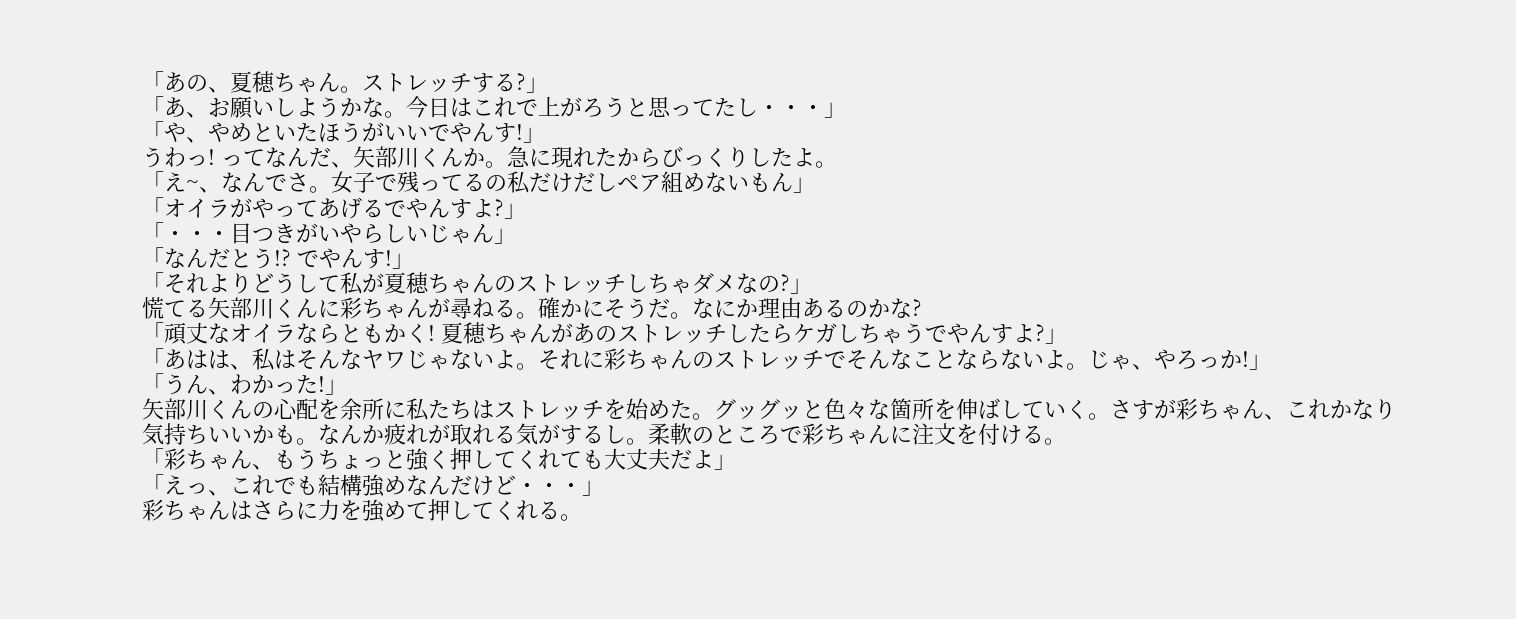「あの、夏穂ちゃん。ストレッチする?」
「あ、お願いしようかな。今日はこれで上がろうと思ってたし・・・」
「や、やめといたほうがいいでやんす!」
うわっ! ってなんだ、矢部川くんか。急に現れたからびっくりしたよ。
「え~、なんでさ。女子で残ってるの私だけだしペア組めないもん」
「オイラがやってあげるでやんすよ?」
「・・・目つきがいやらしいじゃん」
「なんだとう!? でやんす!」
「それよりどうして私が夏穂ちゃんのストレッチしちゃダメなの?」
慌てる矢部川くんに彩ちゃんが尋ねる。確かにそうだ。なにか理由あるのかな?
「頑丈なオイラならともかく! 夏穂ちゃんがあのストレッチしたらケガしちゃうでやんすよ?」
「あはは、私はそんなヤワじゃないよ。それに彩ちゃんのストレッチでそんなことならないよ。じゃ、やろっか!」
「うん、わかった!」
矢部川くんの心配を余所に私たちはストレッチを始めた。グッグッと色々な箇所を伸ばしていく。さすが彩ちゃん、これかなり気持ちいいかも。なんか疲れが取れる気がするし。柔軟のところで彩ちゃんに注文を付ける。
「彩ちゃん、もうちょっと強く押してくれても大丈夫だよ」
「えっ、これでも結構強めなんだけど・・・」
彩ちゃんはさらに力を強めて押してくれる。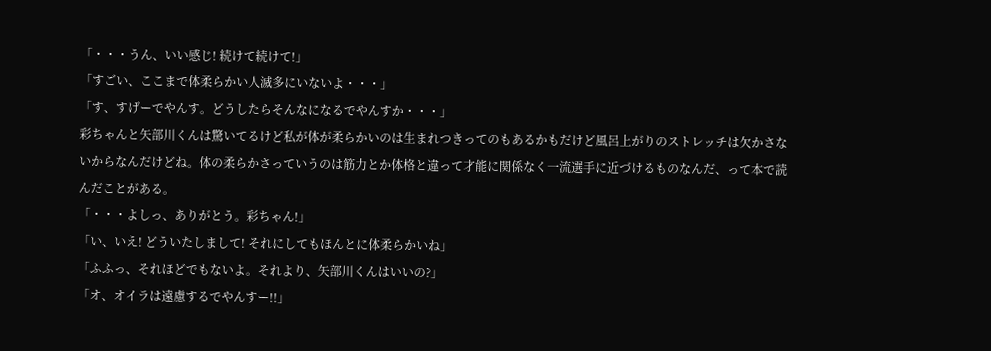「・・・うん、いい感じ! 続けて続けて!」
「すごい、ここまで体柔らかい人滅多にいないよ・・・」
「す、すげーでやんす。どうしたらそんなになるでやんすか・・・」
彩ちゃんと矢部川くんは驚いてるけど私が体が柔らかいのは生まれつきってのもあるかもだけど風呂上がりのストレッチは欠かさないからなんだけどね。体の柔らかさっていうのは筋力とか体格と違って才能に関係なく一流選手に近づけるものなんだ、って本で読んだことがある。
「・・・よしっ、ありがとう。彩ちゃん!」
「い、いえ! どういたしまして! それにしてもほんとに体柔らかいね」
「ふふっ、それほどでもないよ。それより、矢部川くんはいいの?」
「オ、オイラは遠慮するでやんすー!!」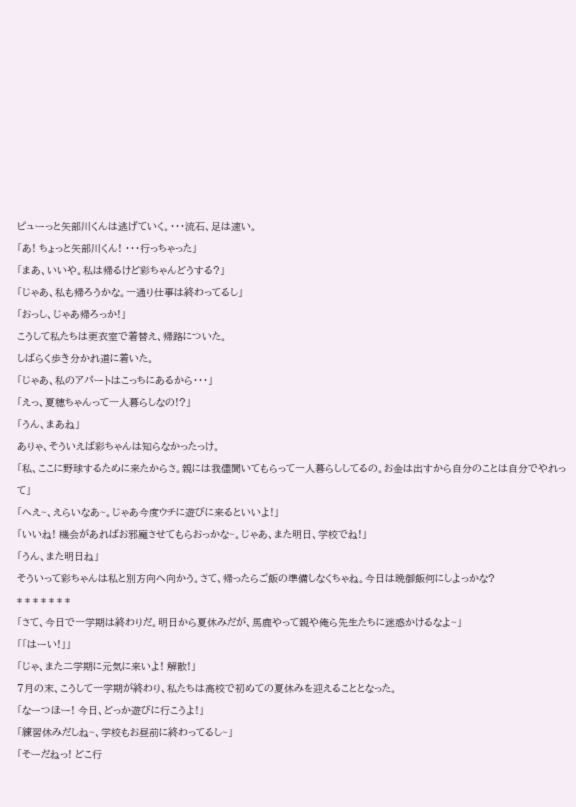ピューっと矢部川くんは逃げていく。・・・流石、足は速い。
「あ! ちょっと矢部川くん! ・・・行っちゃった」
「まあ、いいや。私は帰るけど彩ちゃんどうする?」
「じゃあ、私も帰ろうかな。一通り仕事は終わってるし」
「おっし、じゃあ帰ろっか!」
こうして私たちは更衣室で着替え、帰路についた。
しばらく歩き分かれ道に着いた。
「じゃあ、私のアパートはこっちにあるから・・・」
「えっ、夏穂ちゃんって一人暮らしなの!?」
「うん、まあね」
ありゃ、そういえば彩ちゃんは知らなかったっけ。
「私、ここに野球するために来たからさ。親には我儘聞いてもらって一人暮らししてるの。お金は出すから自分のことは自分でやれって」
「へえ~、えらいなあ~。じゃあ今度ウチに遊びに来るといいよ!」
「いいね! 機会があればお邪魔させてもらおっかな~。じゃあ、また明日、学校でね!」
「うん、また明日ね」
そういって彩ちゃんは私と別方向へ向かう。さて、帰ったらご飯の準備しなくちゃね。今日は晩御飯何にしよっかな?
* * * * * * *
「さて、今日で一学期は終わりだ。明日から夏休みだが、馬鹿やって親や俺ら先生たちに迷惑かけるなよ~」
「「はーい!」」
「じゃ、また二学期に元気に来いよ! 解散!」
7月の末、こうして一学期が終わり、私たちは高校で初めての夏休みを迎えることとなった。
「なーつほー! 今日、どっか遊びに行こうよ!」
「練習休みだしね~、学校もお昼前に終わってるし~」
「そーだねっ! どこ行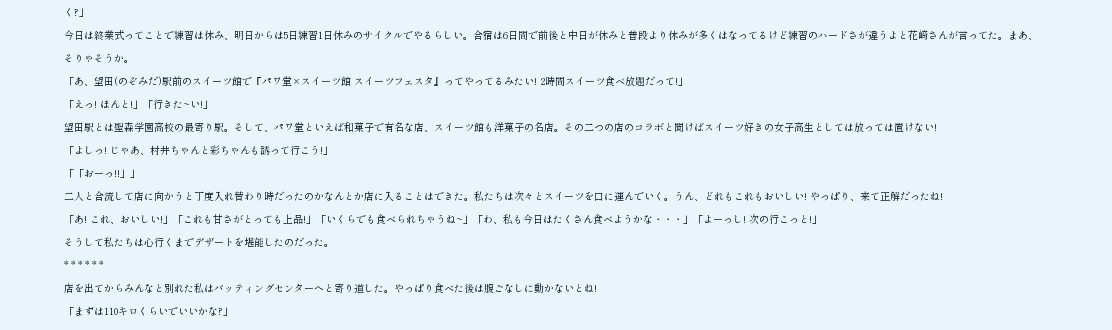く?」
今日は終業式ってことで練習は休み、明日からは5日練習1日休みのサイクルでやるらしい。合宿は6日間で前後と中日が休みと普段より休みが多くはなってるけど練習のハードさが違うよと花﨑さんが言ってた。まあ、そりゃそうか。
「あ、望田(のぞみだ)駅前のスイーツ館で『パワ堂×スイーツ館 スイーツフェスタ』ってやってるみたい! 2時間スイーツ食べ放題だって!」
「えっ! ほんと!」「行きた~い!」
望田駅とは聖森学園高校の最寄り駅。そして、パワ堂といえば和菓子で有名な店、スイーツ館も洋菓子の名店。その二つの店のコラボと聞けばスイーツ好きの女子高生としては放っては置けない!
「よしっ! じゃあ、村井ちゃんと彩ちゃんも誘って行こう!」
「「おーっ!!」」
二人と合流して店に向かうと丁度入れ替わり時だったのかなんとか店に入ることはできた。私たちは次々とスイーツを口に運んでいく。うん、どれもこれもおいしい! やっぱり、来て正解だったね!
「あ! これ、おいしい!」「これも甘さがとっても上品!」「いくらでも食べられちゃうね~」「わ、私も今日はたくさん食べようかな・・・」「よーっし! 次の行こっと!」
そうして私たちは心行くまでデザートを堪能したのだった。
* * * * * *
店を出てからみんなと別れた私はバッティングセンターへと寄り道した。やっぱり食べた後は腹ごなしに動かないとね!
「まずは110キロくらいでいいかな?」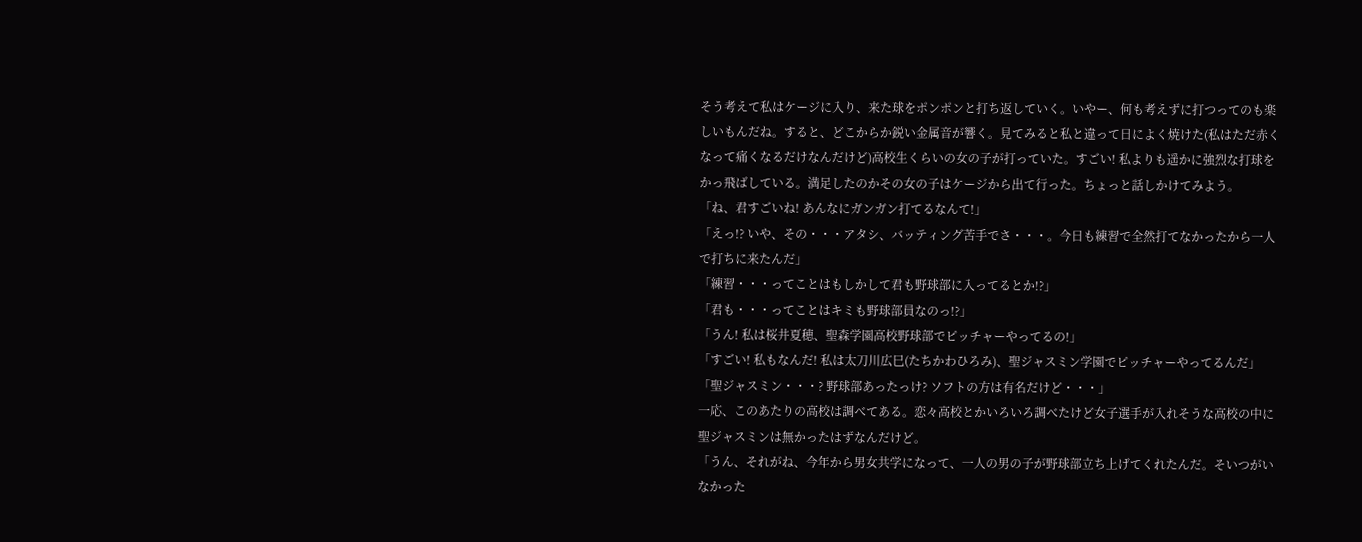そう考えて私はケージに入り、来た球をポンポンと打ち返していく。いやー、何も考えずに打つってのも楽しいもんだね。すると、どこからか鋭い金属音が響く。見てみると私と違って日によく焼けた(私はただ赤くなって痛くなるだけなんだけど)高校生くらいの女の子が打っていた。すごい! 私よりも遥かに強烈な打球をかっ飛ばしている。満足したのかその女の子はケージから出て行った。ちょっと話しかけてみよう。
「ね、君すごいね! あんなにガンガン打てるなんて!」
「えっ!? いや、その・・・アタシ、バッティング苦手でさ・・・。今日も練習で全然打てなかったから一人で打ちに来たんだ」
「練習・・・ってことはもしかして君も野球部に入ってるとか!?」
「君も・・・ってことはキミも野球部員なのっ!?」
「うん! 私は桜井夏穂、聖森学園高校野球部でピッチャーやってるの!」
「すごい! 私もなんだ! 私は太刀川広巳(たちかわひろみ)、聖ジャスミン学園でピッチャーやってるんだ」
「聖ジャスミン・・・? 野球部あったっけ? ソフトの方は有名だけど・・・」
一応、このあたりの高校は調べてある。恋々高校とかいろいろ調べたけど女子選手が入れそうな高校の中に聖ジャスミンは無かったはずなんだけど。
「うん、それがね、今年から男女共学になって、一人の男の子が野球部立ち上げてくれたんだ。そいつがいなかった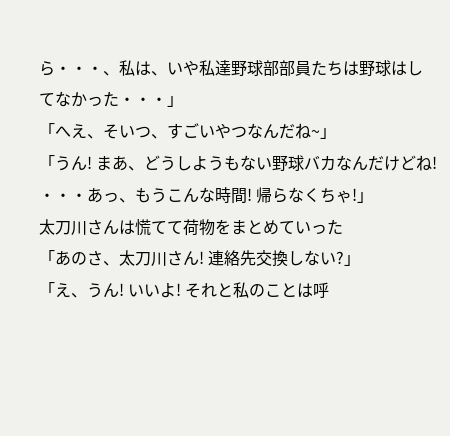ら・・・、私は、いや私達野球部部員たちは野球はしてなかった・・・」
「へえ、そいつ、すごいやつなんだね~」
「うん! まあ、どうしようもない野球バカなんだけどね! ・・・あっ、もうこんな時間! 帰らなくちゃ!」
太刀川さんは慌てて荷物をまとめていった
「あのさ、太刀川さん! 連絡先交換しない?」
「え、うん! いいよ! それと私のことは呼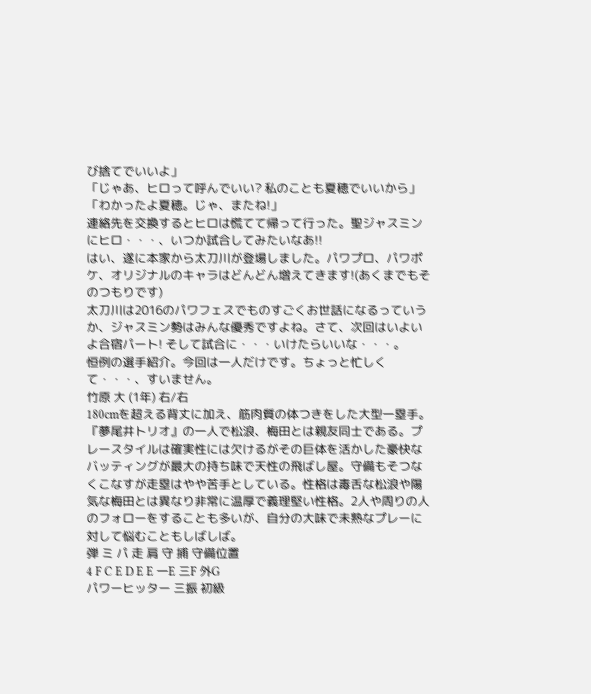び捨てでいいよ」
「じゃあ、ヒロって呼んでいい? 私のことも夏穂でいいから」
「わかったよ夏穂。じゃ、またね!」
連絡先を交換するとヒロは慌てて帰って行った。聖ジャスミンにヒロ・・・、いつか試合してみたいなあ!!
はい、遂に本家から太刀川が登場しました。パワプロ、パワポケ、オリジナルのキャラはどんどん増えてきます!(あくまでもそのつもりです)
太刀川は2016のパワフェスでものすごくお世話になるっていうか、ジャスミン勢はみんな優秀ですよね。さて、次回はいよいよ合宿パート! そして試合に・・・いけたらいいな・・・。
恒例の選手紹介。今回は一人だけです。ちょっと忙しくて・・・、すいません。
竹原 大 (1年) 右/右
180cmを超える背丈に加え、筋肉質の体つきをした大型一塁手。『夢尾井トリオ』の一人で松浪、梅田とは親友同士である。プレースタイルは確実性には欠けるがその巨体を活かした豪快なバッティングが最大の持ち味で天性の飛ばし屋。守備もそつなくこなすが走塁はやや苦手としている。性格は毒舌な松浪や陽気な梅田とは異なり非常に温厚で義理堅い性格。2人や周りの人のフォローをすることも多いが、自分の大味で未熟なプレーに対して悩むこともしばしば。
弾 ミ パ 走 肩 守 捕 守備位置
4 F C E D E E 一E 三F 外G
パワーヒッター 三振 初級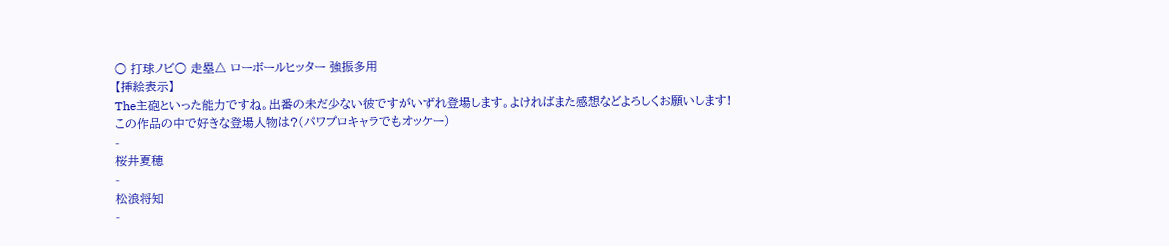○ 打球ノビ○ 走塁△ ローボールヒッター 強振多用
【挿絵表示】
The主砲といった能力ですね。出番の未だ少ない彼ですがいずれ登場します。よければまた感想などよろしくお願いします!
この作品の中で好きな登場人物は?(パワプロキャラでもオッケー)
-
桜井夏穂
-
松浪将知
-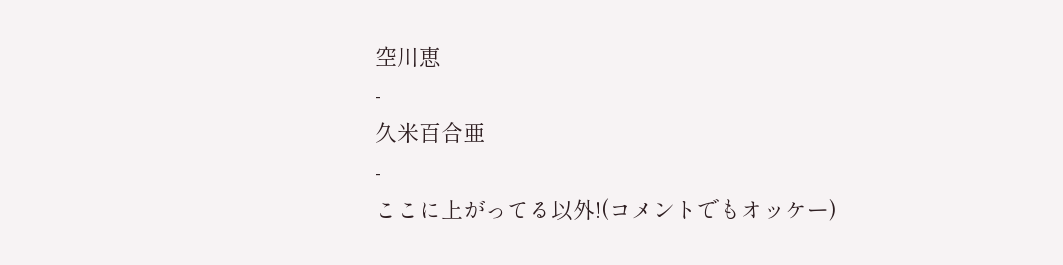空川恵
-
久米百合亜
-
ここに上がってる以外!(コメントでもオッケー)